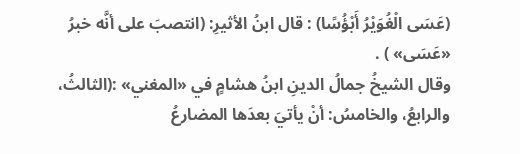(عَسَى الْغُوَيْرُ أَبْؤُسًا) : قال ابنُ الأثيرِ: (انتصبَ على أنَّه خبرُ «عَسَى» ) .
وقال الشيخُ جمالُ الدينِ ابنُ هشامٍ في «المغني» :(الثالثُ، والرابعُ، والخامسُ: أنْ يأتيَ بعدَها المضارعُ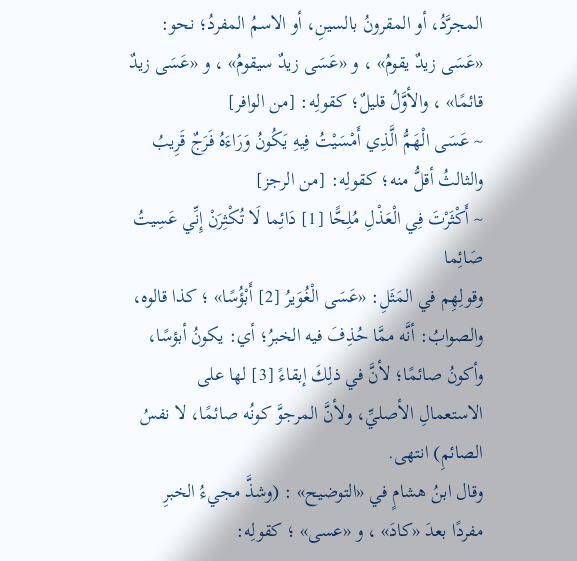المجرَّدُ، أو المقرونُ بالسينِ، أو الاسمُ المفردُ؛ نحو: «عَسَى زيدٌ يقومُ» ، و «عَسَى زيدٌ سيقومُ» ، و «عَسَى زيدٌ قائمًا» ، والأوَّلُ قليلٌ؛ كقولِه: [من الوافر]
~ عَسَى الْهَمُّ الَّذِي أَمْسَيْتُ فِيهِ يَكُونُ وَرَاءَهُ فَرَجٌ قَرِيبُ
والثالثُ أقلُّ منه؛ كقولِه: [من الرجز]
~ أَكْثَرْتَ فِي الْعَذْلِ مُلِحًّا [1] دَائِما لَا تُكْثِرَنْ إِنِّي عَسِيتُ صَائِما
وقولِهِم في المَثَلِ: «عَسَى الْغُوَيرُ [2] أَبْؤُسًا» ؛ كذا قالوه، والصوابُ: أنَّه ممَّا حُذِفَ فيه الخبرُ؛ أي: يكونُ أبؤسًا، وأكونُ صائمًا؛ لأنَّ في ذلِكَ إبقاءً [3] لها على الاستعمالِ الأصليِّ، ولأنَّ المرجوَّ كونُه صائمًا، لا نفسُ الصائمِ) انتهى.
وقال ابنُ هشامٍ في «التوضيح» : (وشذَّ مجيءُ الخبرِ مفردًا بعدَ «كادَ» ، و «عسى» ؛ كقولِه: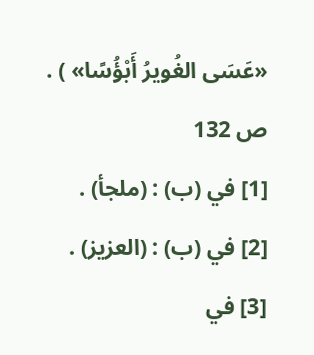«عَسَى الغُويرُ أَبْؤُسًا» ) .
ص 132
[1] في (ب) : (ملجأ) .
[2] في (ب) : (العزيز) .
[3] في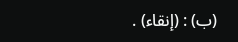(ب) : (إنقاء) .